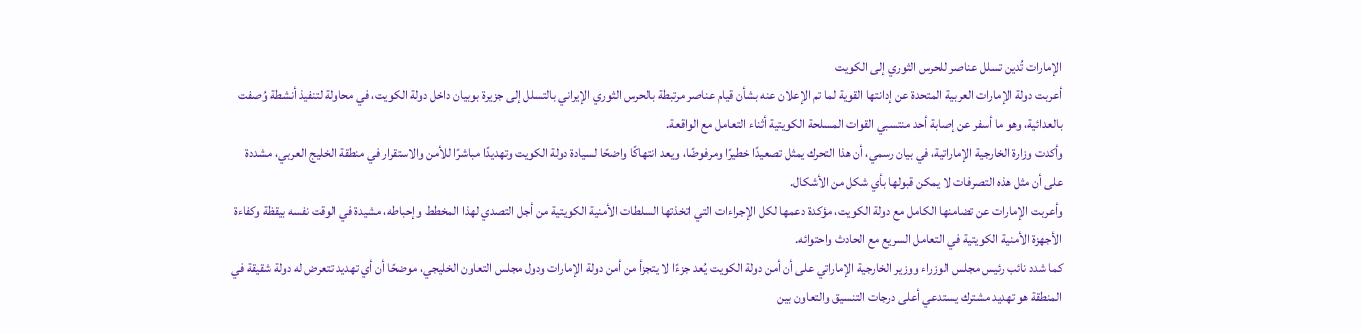الإمارات تُدين تسلل عناصر للحرس الثوري إلى الكويت
أعربت دولة الإمارات العربية المتحدة عن إدانتها القوية لما تم الإعلان عنه بشأن قيام عناصر مرتبطة بالحرس الثوري الإيراني بالتسلل إلى جزيرة بوبيان داخل دولة الكويت، في محاولة لتنفيذ أنشطة وُصفت بالعدائية، وهو ما أسفر عن إصابة أحد منتسبي القوات المسلحة الكويتية أثناء التعامل مع الواقعة.
وأكدت وزارة الخارجية الإماراتية، في بيان رسمي، أن هذا التحرك يمثل تصعيدًا خطيرًا ومرفوضًا، ويعد انتهاكًا واضحًا لسيادة دولة الكويت وتهديدًا مباشرًا للأمن والاستقرار في منطقة الخليج العربي، مشددة على أن مثل هذه التصرفات لا يمكن قبولها بأي شكل من الأشكال.
وأعربت الإمارات عن تضامنها الكامل مع دولة الكويت، مؤكدة دعمها لكل الإجراءات التي اتخذتها السلطات الأمنية الكويتية من أجل التصدي لهذا المخطط وإحباطه، مشيدة في الوقت نفسه بيقظة وكفاءة الأجهزة الأمنية الكويتية في التعامل السريع مع الحادث واحتوائه.
كما شدد نائب رئيس مجلس الوزراء ووزير الخارجية الإماراتي على أن أمن دولة الكويت يُعد جزءًا لا يتجزأ من أمن دولة الإمارات ودول مجلس التعاون الخليجي، موضحًا أن أي تهديد تتعرض له دولة شقيقة في المنطقة هو تهديد مشترك يستدعي أعلى درجات التنسيق والتعاون بين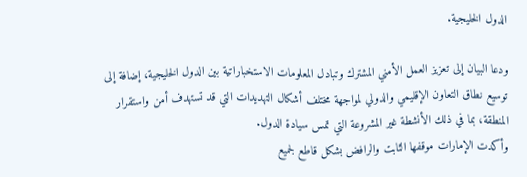الدول الخليجية.

ودعا البيان إلى تعزيز العمل الأمني المشترك وتبادل المعلومات الاستخباراتية بين الدول الخليجية، إضافة إلى توسيع نطاق التعاون الإقليمي والدولي لمواجهة مختلف أشكال التهديدات التي قد تستهدف أمن واستقرار المنطقة، بما في ذلك الأنشطة غير المشروعة التي تمس سيادة الدول.
وأكدت الإمارات موقفها الثابت والرافض بشكل قاطع لجميع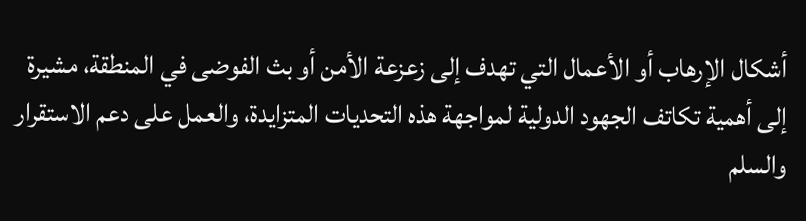أشكال الإرهاب أو الأعمال التي تهدف إلى زعزعة الأمن أو بث الفوضى في المنطقة، مشيرة إلى أهمية تكاتف الجهود الدولية لمواجهة هذه التحديات المتزايدة، والعمل على دعم الاستقرار والسلم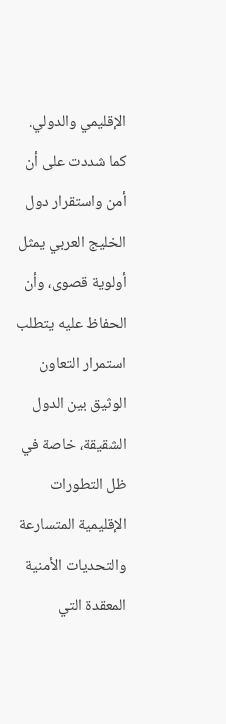الإقليمي والدولي.
كما شددت على أن أمن واستقرار دول الخليج العربي يمثل أولوية قصوى، وأن الحفاظ عليه يتطلب استمرار التعاون الوثيق بين الدول الشقيقة، خاصة في ظل التطورات الإقليمية المتسارعة والتحديات الأمنية المعقدة التي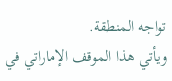تواجه المنطقة.
ويأتي هذا الموقف الإماراتي في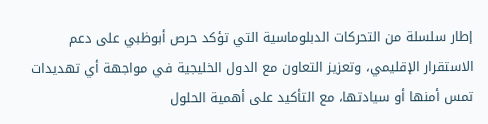إطار سلسلة من التحركات الدبلوماسية التي تؤكد حرص أبوظبي على دعم الاستقرار الإقليمي، وتعزيز التعاون مع الدول الخليجية في مواجهة أي تهديدات تمس أمنها أو سيادتها، مع التأكيد على أهمية الحلول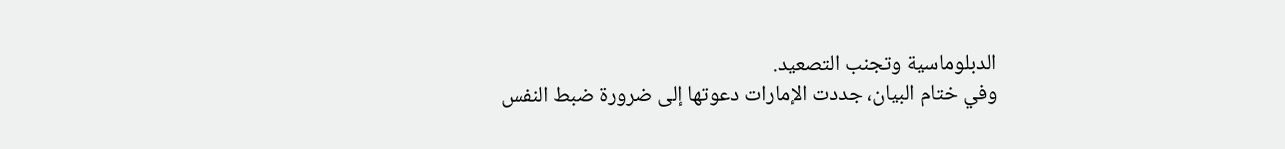الدبلوماسية وتجنب التصعيد.
وفي ختام البيان، جددت الإمارات دعوتها إلى ضرورة ضبط النفس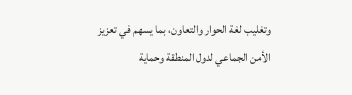وتغليب لغة الحوار والتعاون، بما يسهم في تعزيز الأمن الجماعي لدول المنطقة وحماية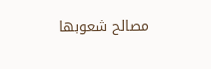مصالح شعوبها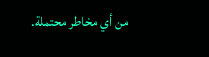من أي مخاطر محتملة.